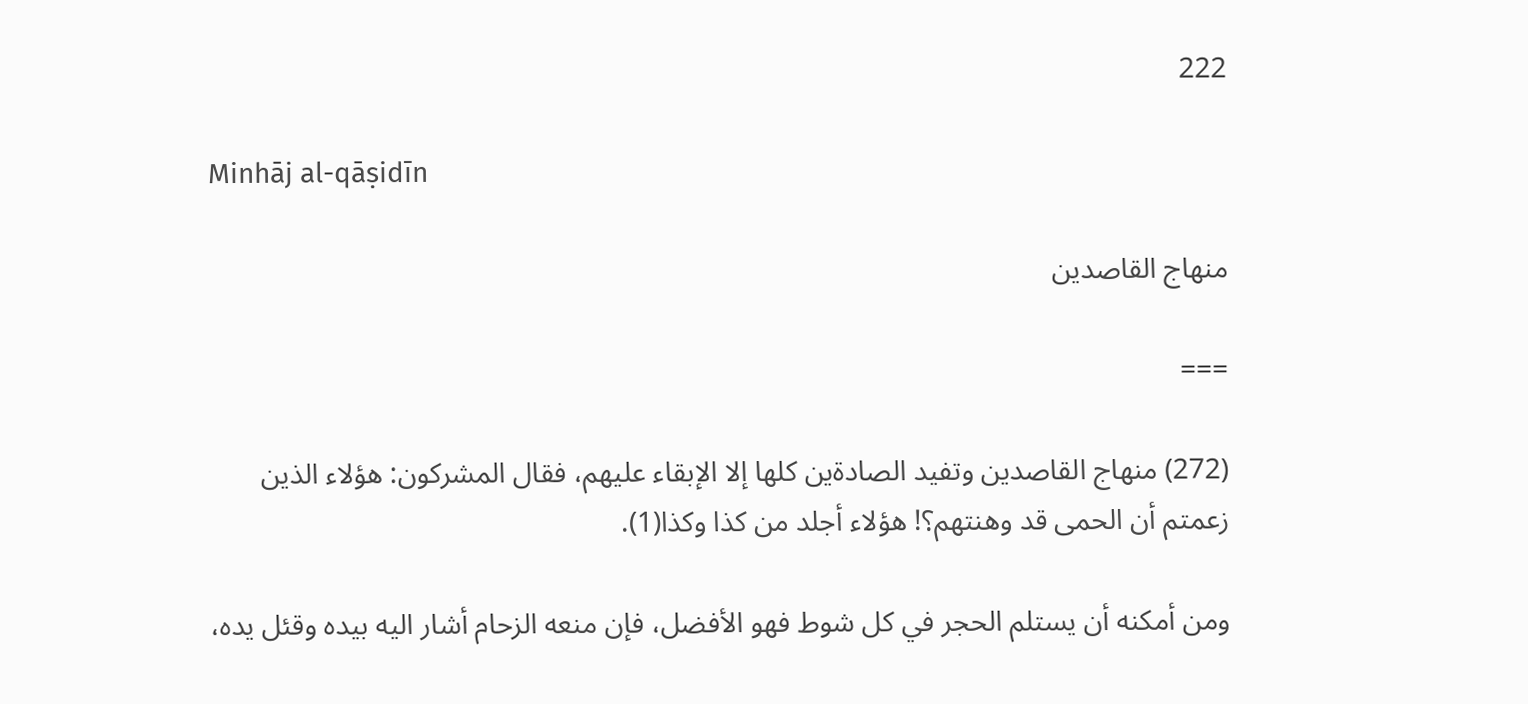222

Minhāj al-qāṣidīn

منهاج القاصدين

===

(272) منهاج القاصدين وتفيد الصادةين كلها إلا الإبقاء عليهم، فقال المشركون: هؤلاء الذين زعمتم أن الحمى قد وهنتهم؟! هؤلاء أجلد من كذا وكذا(1).

ومن أمكنه أن يستلم الحجر في كل شوط فهو الأفضل، فإن منعه الزحام أشار اليه بيده وقئل يده،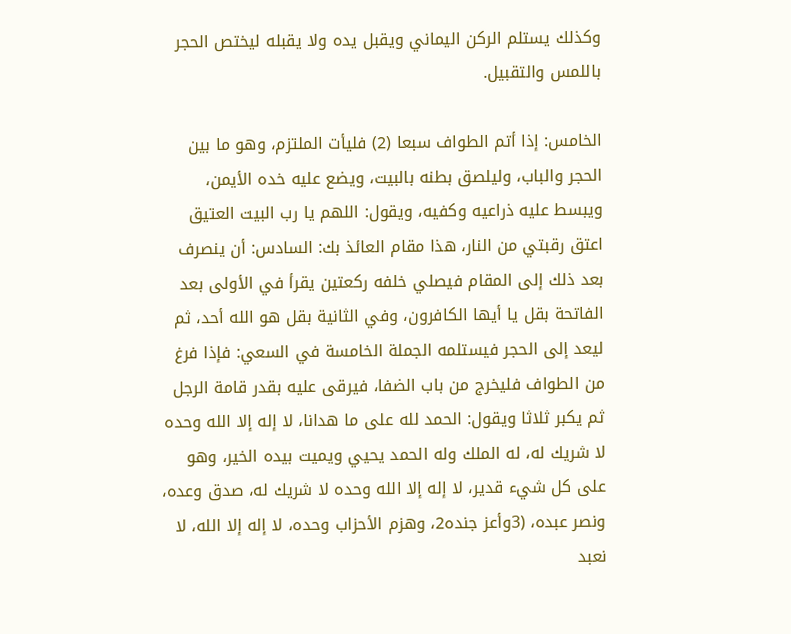وكذلك يستلم الركن اليماني ويقبل يده ولا يقبله ليختص الحجر باللمس والتقبيل.

الخامس: إذا أتم الطواف سبعا (2) فليأت الملتزم، وهو ما بين الحجر والباب، وليلصق بطنه بالبيت، ويضع عليه خده الأيمن، ويبسط عليه ذراعيه وكفيه، ويقول: اللهم يا رب البيت العتيق اعتق رقبتي من النار، هذا مقام العائذ بك: السادس: أن ينصرف بعد ذلك إلى المقام فيصلي خلفه ركعتين يقرأ في الأولى بعد الفاتحة بقل يا أيها الكافرون، وفي الثانية بقل هو الله أحد، ثم ليعد إلى الحجر فيستلمه الجملة الخامسة في السعي: فإذا فرغ من الطواف فليخرج من باب الضفا، فيرقى عليه بقدر قامة الرجل ثم يكبر ثلاثا ويقول: الحمد لله على ما هدانا، لا إله إلا الله وحده لا شريك له، له الملك وله الحمد يحيي ويميت بيده الخير، وهو على كل شيء قدير، لا إله إلا الله وحده لا شريك له، صدق وعده، ونصر عبده، (3وأعز جنده2، وهزم الأحزاب وحده، لا إله إلا الله، لا نعبد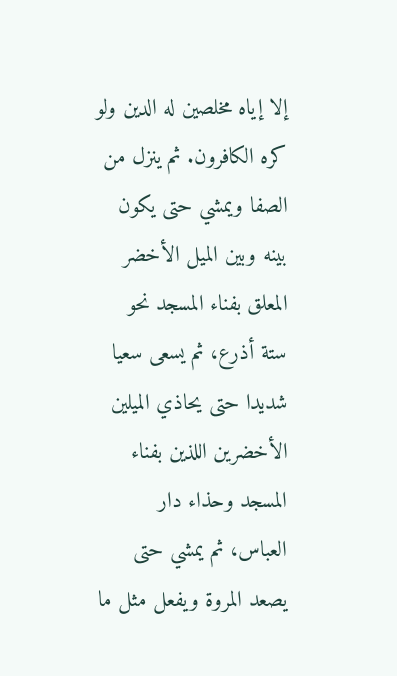إلا إياه مخلصين له الدين ولو كره الكافرون. ثم ينزل من الصفا ويمشي حتى يكون بينه وبين الميل الأخضر المعلق بفناء المسجد نحو ستة أذرع، ثم يسعى سعيا شديدا حتى يحاذي الميلين الأخضرين اللذين بفناء المسجد وحذاء دار العباس، ثم يمشي حتى يصعد المروة ويفعل مثل ما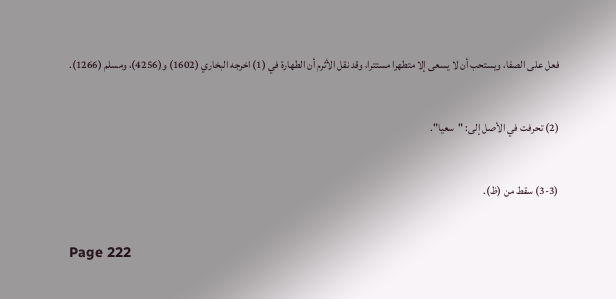فعل على الصفا، ويستحب أن لا يسعى إلا متطهرا مستترا، وقد نقل الأثرم أن الطهارة في (1) اخرجه البخاري (1602) و(4256)، ومسلم (1266).

(2) تحرفت في الأصل إلى: "سعيا".

(3-3) سقط من (ظ).

Page 222